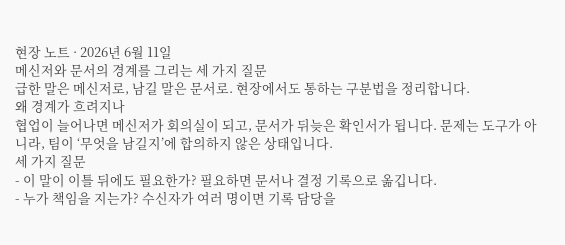현장 노트 · 2026년 6월 11일
메신저와 문서의 경계를 그리는 세 가지 질문
급한 말은 메신저로, 남길 말은 문서로. 현장에서도 통하는 구분법을 정리합니다.
왜 경계가 흐려지나
협업이 늘어나면 메신저가 회의실이 되고, 문서가 뒤늦은 확인서가 됩니다. 문제는 도구가 아니라, 팀이 ‘무엇을 남길지’에 합의하지 않은 상태입니다.
세 가지 질문
- 이 말이 이틀 뒤에도 필요한가? 필요하면 문서나 결정 기록으로 옮깁니다.
- 누가 책임을 지는가? 수신자가 여러 명이면 기록 담당을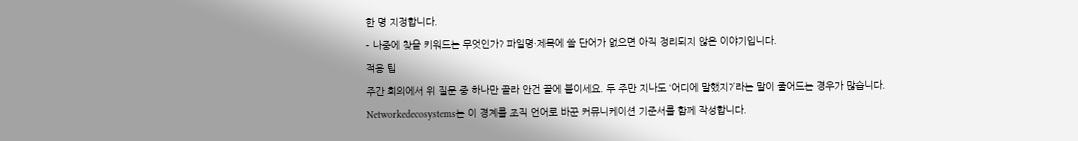한 명 지정합니다.
- 나중에 찾을 키워드는 무엇인가? 파일명·제목에 쓸 단어가 없으면 아직 정리되지 않은 이야기입니다.
적용 팁
주간 회의에서 위 질문 중 하나만 골라 안건 끝에 붙이세요. 두 주만 지나도 ‘어디에 말했지?’라는 말이 줄어드는 경우가 많습니다.
Networkedecosystems는 이 경계를 조직 언어로 바꾼 커뮤니케이션 기준서를 함께 작성합니다.